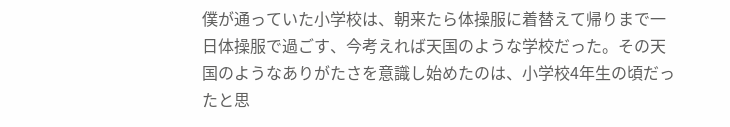僕が通っていた小学校は、朝来たら体操服に着替えて帰りまで一日体操服で過ごす、今考えれば天国のような学校だった。その天国のようなありがたさを意識し始めたのは、小学校4年生の頃だったと思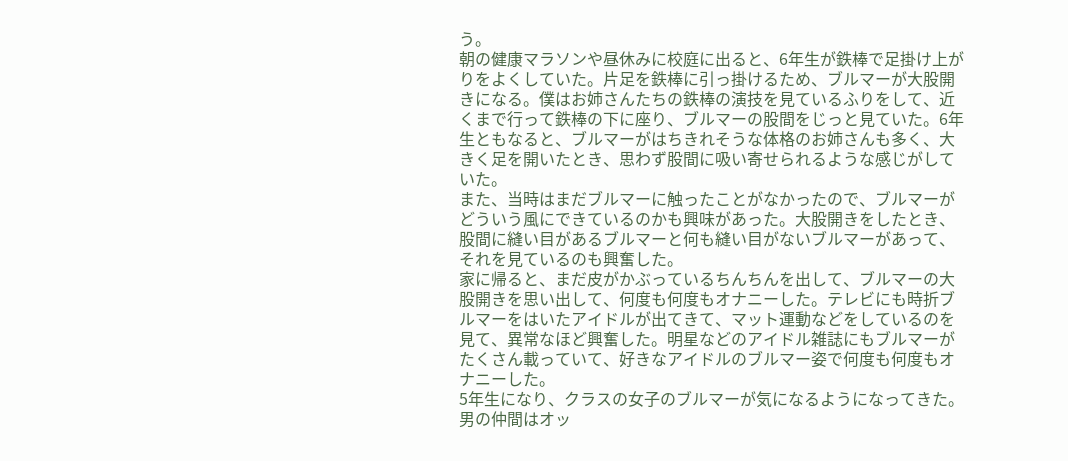う。
朝の健康マラソンや昼休みに校庭に出ると、6年生が鉄棒で足掛け上がりをよくしていた。片足を鉄棒に引っ掛けるため、ブルマーが大股開きになる。僕はお姉さんたちの鉄棒の演技を見ているふりをして、近くまで行って鉄棒の下に座り、ブルマーの股間をじっと見ていた。6年生ともなると、ブルマーがはちきれそうな体格のお姉さんも多く、大きく足を開いたとき、思わず股間に吸い寄せられるような感じがしていた。
また、当時はまだブルマーに触ったことがなかったので、ブルマーがどういう風にできているのかも興味があった。大股開きをしたとき、股間に縫い目があるブルマーと何も縫い目がないブルマーがあって、それを見ているのも興奮した。
家に帰ると、まだ皮がかぶっているちんちんを出して、ブルマーの大股開きを思い出して、何度も何度もオナニーした。テレビにも時折ブルマーをはいたアイドルが出てきて、マット運動などをしているのを見て、異常なほど興奮した。明星などのアイドル雑誌にもブルマーがたくさん載っていて、好きなアイドルのブルマー姿で何度も何度もオナニーした。
5年生になり、クラスの女子のブルマーが気になるようになってきた。男の仲間はオッ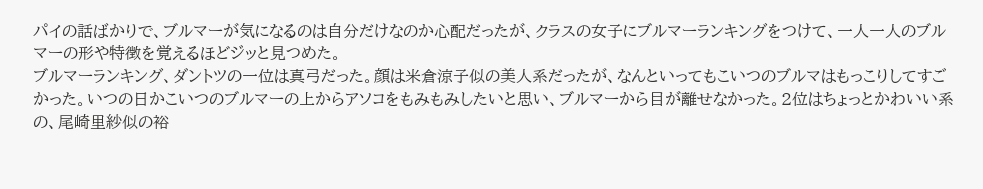パイの話ばかりで、ブルマーが気になるのは自分だけなのか心配だったが、クラスの女子にブルマーランキングをつけて、一人一人のブルマーの形や特徴を覚えるほどジッと見つめた。
ブルマーランキング、ダントツの一位は真弓だった。顔は米倉涼子似の美人系だったが、なんといってもこいつのブルマはもっこりしてすごかった。いつの日かこいつのブルマーの上からアソコをもみもみしたいと思い、ブルマーから目が離せなかった。2位はちょっとかわいい系の、尾崎里紗似の裕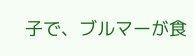子で、ブルマーが食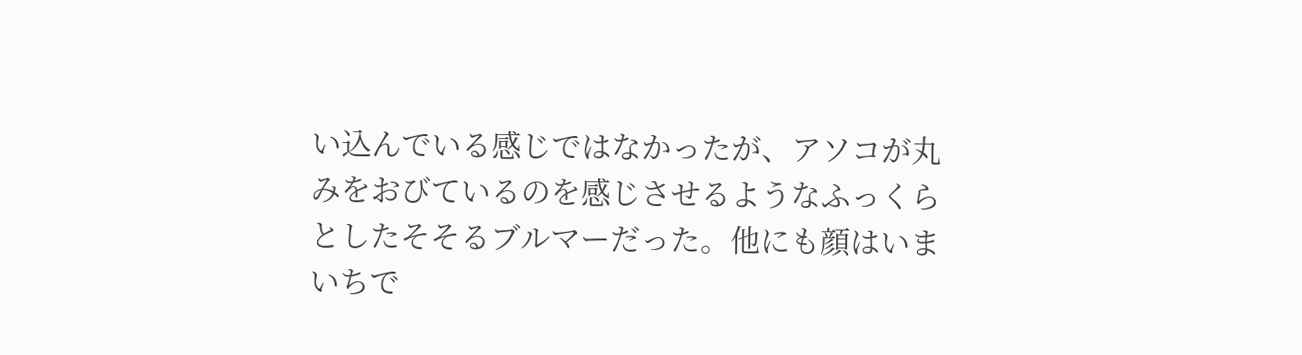い込んでいる感じではなかったが、アソコが丸みをおびているのを感じさせるようなふっくらとしたそそるブルマーだった。他にも顔はいまいちで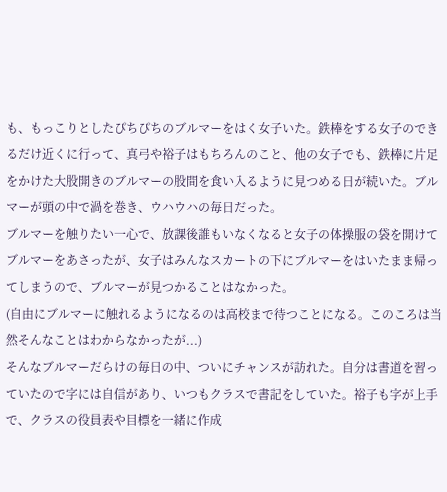も、もっこりとしたぴちぴちのブルマーをはく女子いた。鉄棒をする女子のできるだけ近くに行って、真弓や裕子はもちろんのこと、他の女子でも、鉄棒に片足をかけた大股開きのブルマーの股間を食い入るように見つめる日が続いた。ブルマーが頭の中で渦を巻き、ウハウハの毎日だった。
ブルマーを触りたい一心で、放課後誰もいなくなると女子の体操服の袋を開けてブルマーをあさったが、女子はみんなスカートの下にブルマーをはいたまま帰ってしまうので、ブルマーが見つかることはなかった。
(自由にブルマーに触れるようになるのは高校まで待つことになる。このころは当然そんなことはわからなかったが...)
そんなブルマーだらけの毎日の中、ついにチャンスが訪れた。自分は書道を習っていたので字には自信があり、いつもクラスで書記をしていた。裕子も字が上手で、クラスの役員表や目標を一緒に作成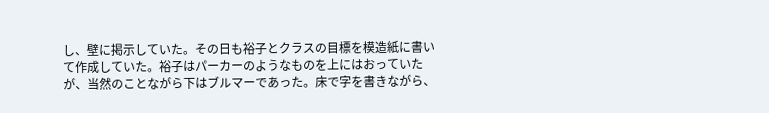し、壁に掲示していた。その日も裕子とクラスの目標を模造紙に書いて作成していた。裕子はパーカーのようなものを上にはおっていたが、当然のことながら下はブルマーであった。床で字を書きながら、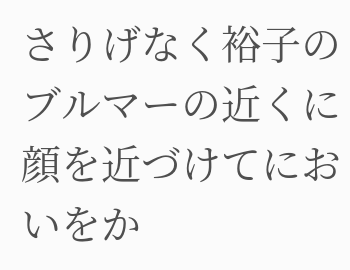さりげなく裕子のブルマーの近くに顔を近づけてにおいをか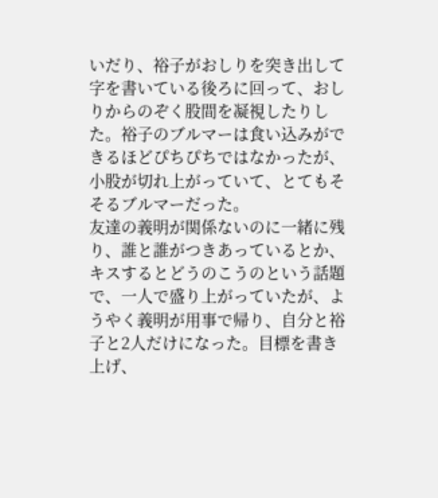いだり、裕子がおしりを突き出して字を書いている後ろに回って、おしりからのぞく股間を凝視したりした。裕子のブルマーは食い込みができるほどぴちぴちではなかったが、小股が切れ上がっていて、とてもそそるブルマーだった。
友達の義明が関係ないのに一緒に残り、誰と誰がつきあっているとか、キスするとどうのこうのという話題で、一人で盛り上がっていたが、ようやく義明が用事で帰り、自分と裕子と2人だけになった。目標を書き上げ、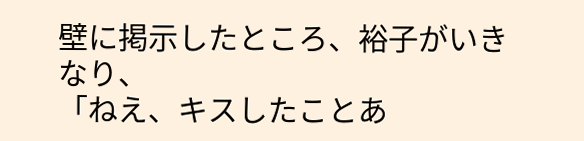壁に掲示したところ、裕子がいきなり、
「ねえ、キスしたことあ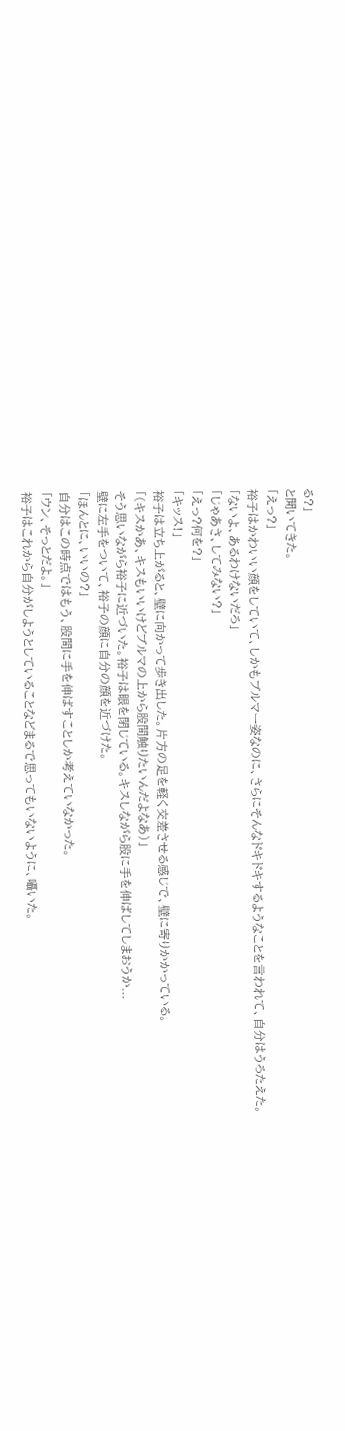る?」
と聞いてきた。
「えっ?」
裕子はかわいい顔をしていて、しかもブルマー姿なのに、さらにそんなドキドキするようなことを言われて、自分はうろたえた。
「ないよ、あるわけないだろ」
「じゃあさ、してみない?」
「えっ?何を?」
「キッス!」
裕子は立ち上がると、壁に向かって歩き出した。片方の足を軽く交差させる感じで、壁に寄りかかっている。
「(キスかあ、キスもいいけどブルマの上から股間触りたいんだよなあ)」
そう思いながら裕子に近づいた。裕子は眼を閉じている。キスしながら股に手を伸ばしてしまおうか...
壁に左手をついて、裕子の顔に自分の顔を近づけた。
「ほんとに、いいの?」
自分はこの時点ではもう、股間に手を伸ばすことしか考えていなかった。
「ウン、そっとだよ。」
裕子はこれから自分がしようとしていることなどまるで思ってもいないように、囁いた。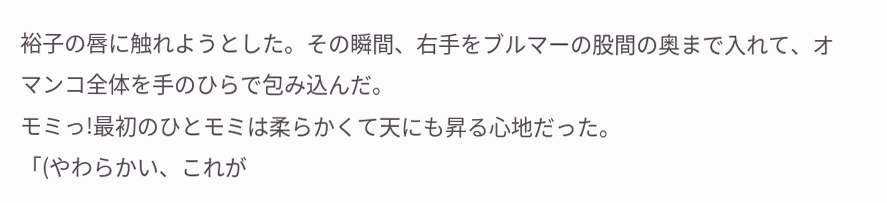裕子の唇に触れようとした。その瞬間、右手をブルマーの股間の奥まで入れて、オマンコ全体を手のひらで包み込んだ。
モミっ!最初のひとモミは柔らかくて天にも昇る心地だった。
「(やわらかい、これが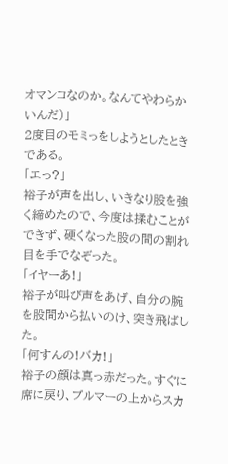オマンコなのか。なんてやわらかいんだ)」
2度目のモミっをしようとしたときである。
「エっ?」
裕子が声を出し、いきなり股を強く締めたので、今度は揉むことができず、硬くなった股の間の割れ目を手でなぞった。
「イヤーあ!」
裕子が叫び声をあげ、自分の腕を股間から払いのけ、突き飛ばした。
「何すんの!バカ!」
裕子の顔は真っ赤だった。すぐに席に戻り、ブルマーの上からスカ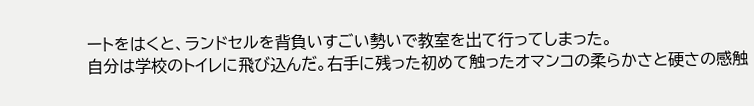ートをはくと、ランドセルを背負いすごい勢いで教室を出て行ってしまった。
自分は学校のトイレに飛び込んだ。右手に残った初めて触ったオマンコの柔らかさと硬さの感触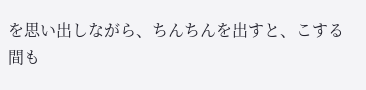を思い出しながら、ちんちんを出すと、こする間も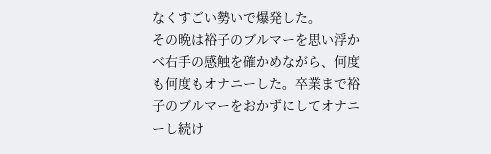なくすごい勢いで爆発した。
その晩は裕子のブルマーを思い浮かべ右手の感触を確かめながら、何度も何度もオナニーした。卒業まで裕子のブルマーをおかずにしてオナニーし続け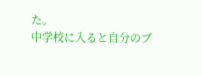た。
中学校に入ると自分のブ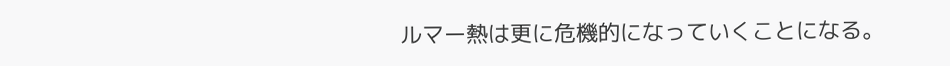ルマー熱は更に危機的になっていくことになる。